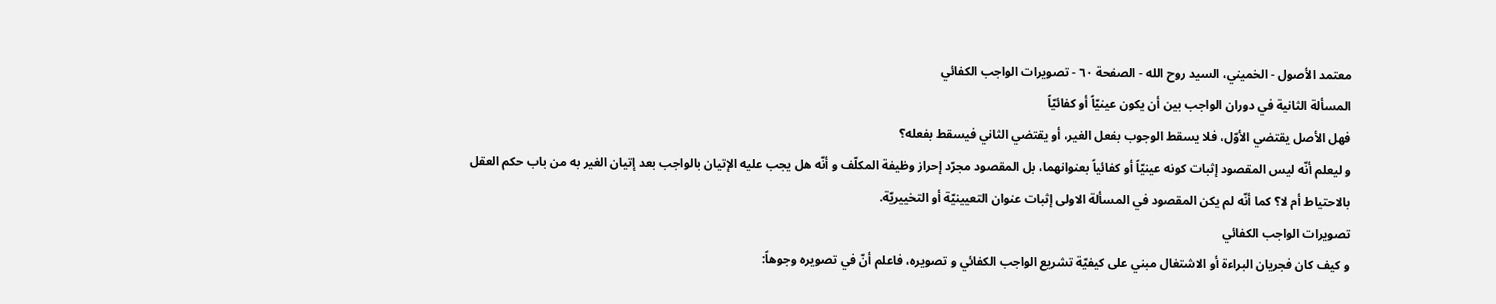معتمد الأصول - الخميني، السيد روح الله - الصفحة ٦٠ - تصويرات الواجب الكفائي
المسألة الثانية في دوران الواجب بين أن يكون عينيّاً أو كفائيّاً
فهل الأصل يقتضي الأوّل، فلا يسقط الوجوب بفعل الغير، أو يقتضي الثاني فيسقط بفعله؟
و ليعلم أنّه ليس المقصود إثبات كونه عينيّاً أو كفائياً بعنوانهما، بل المقصود مجرّد إحراز وظيفة المكلّف و أنّه هل يجب عليه الإتيان بالواجب بعد إتيان الغير به من باب حكم العقل بالاحتياط أم لا؟ كما أنّه لم يكن المقصود في المسألة الاولى إثبات عنوان التعيينيّة أو التخييريّة.
تصويرات الواجب الكفائي
و كيف كان فجريان البراءة أو الاشتغال مبني على كيفيّة تشريع الواجب الكفائي و تصويره، فاعلم أنّ في تصويره وجوهاً: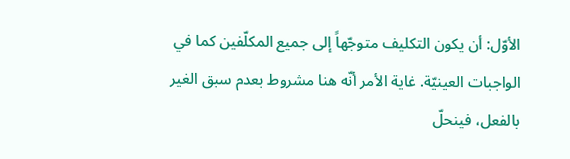الأوّل: أن يكون التكليف متوجّهاً إلى جميع المكلّفين كما في الواجبات العينيّة. غاية الأمر أنّه هنا مشروط بعدم سبق الغير بالفعل، فينحلّ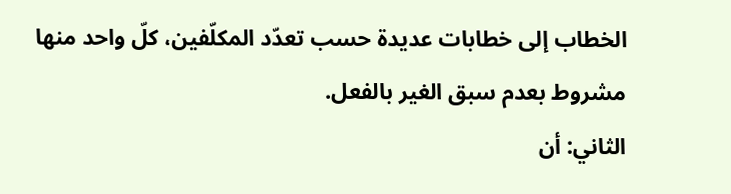الخطاب إلى خطابات عديدة حسب تعدّد المكلّفين، كلّ واحد منها مشروط بعدم سبق الغير بالفعل.
الثاني: أن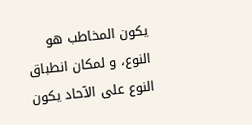يكون المخاطب هو النوع، و لمكان انطباق النوع على الآحاد يكون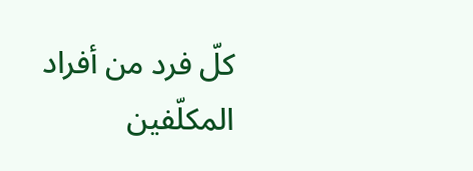كلّ فرد من أفراد المكلّفين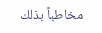مخاطباً بذلك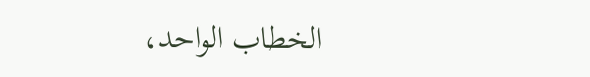الخطاب الواحد،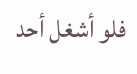فلو أشغل أحد